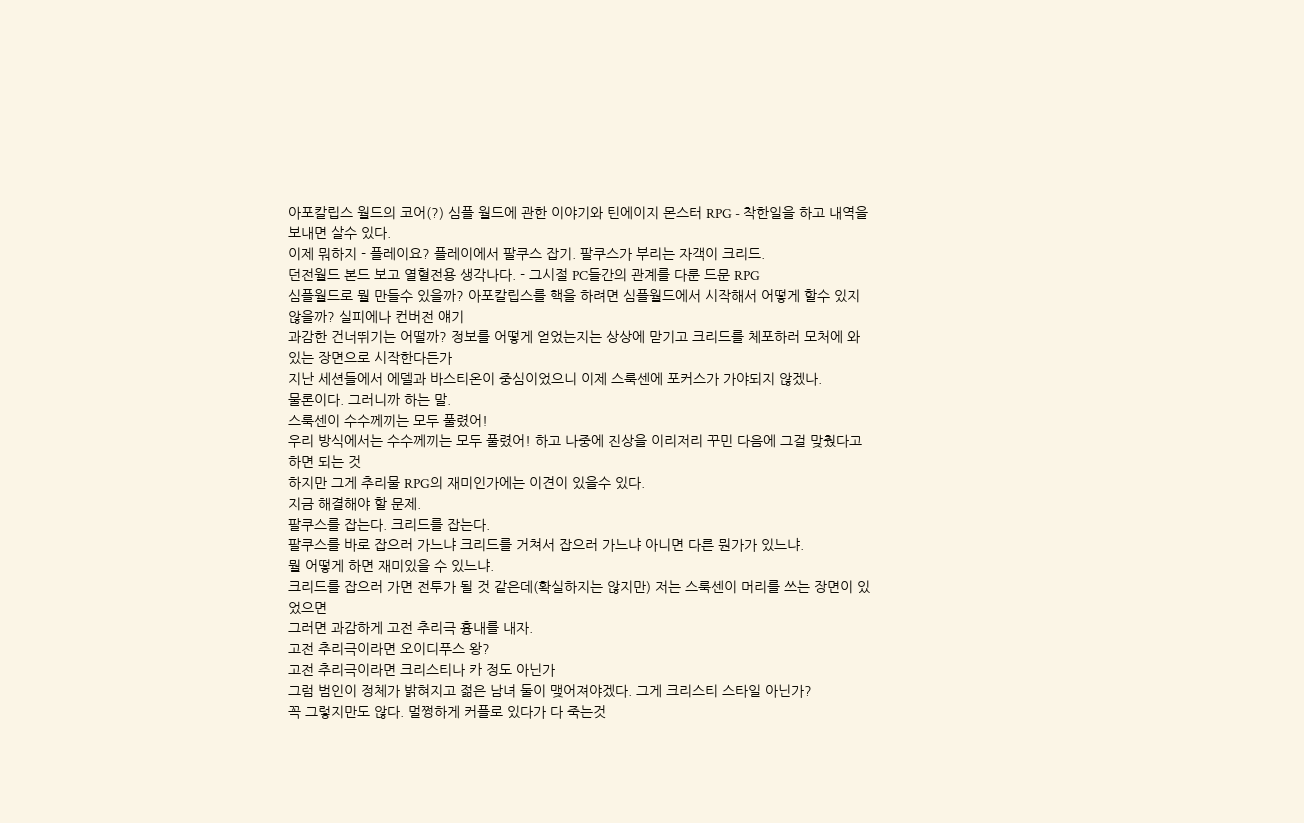아포칼립스 월드의 코어(?) 심플 월드에 관한 이야기와 틴에이지 몬스터 RPG - 착한일을 하고 내역을 보내면 살수 있다.
이제 뭐하지 - 플레이요? 플레이에서 팔쿠스 잡기. 팔쿠스가 부리는 자객이 크리드.
던전월드 본드 보고 열혈전용 생각나다. - 그시절 PC들간의 관계를 다룬 드문 RPG
심플월드로 뭘 만들수 있을까? 아포칼립스를 핵을 하려면 심플월드에서 시작해서 어떻게 할수 있지 않을까? 실피에나 컨버전 얘기
과감한 건너뛰기는 어떨까? 정보를 어떻게 얻었는지는 상상에 맏기고 크리드를 체포하러 모처에 와있는 장면으로 시작한다든가
지난 세션들에서 에델과 바스티온이 중심이었으니 이제 스룩센에 포커스가 가야되지 않겠나.
물론이다. 그러니까 하는 말.
스룩센이 수수께끼는 모두 풀렸어!
우리 방식에서는 수수께끼는 모두 풀렸어! 하고 나중에 진상을 이리저리 꾸민 다음에 그걸 맞췄다고 하면 되는 것
하지만 그게 추리물 RPG의 재미인가에는 이견이 있을수 있다.
지금 해결해야 할 문제.
팔쿠스를 잡는다. 크리드를 잡는다.
팔쿠스를 바로 잡으러 가느냐 크리드를 거쳐서 잡으러 가느냐 아니면 다른 뭔가가 있느냐.
뭘 어떻게 하면 재미있을 수 있느냐.
크리드를 잡으러 가면 전투가 될 것 같은데(확실하지는 않지만) 저는 스룩센이 머리를 쓰는 장면이 있었으면
그러면 과감하게 고전 추리극 흉내를 내자.
고전 추리극이라면 오이디푸스 왕?
고전 추리극이라면 크리스티나 카 정도 아닌가
그럼 범인이 정체가 밝혀지고 젊은 남녀 둘이 맺어져야겠다. 그게 크리스티 스타일 아닌가?
꼭 그렇지만도 않다. 멀쩡하게 커플로 있다가 다 죽는것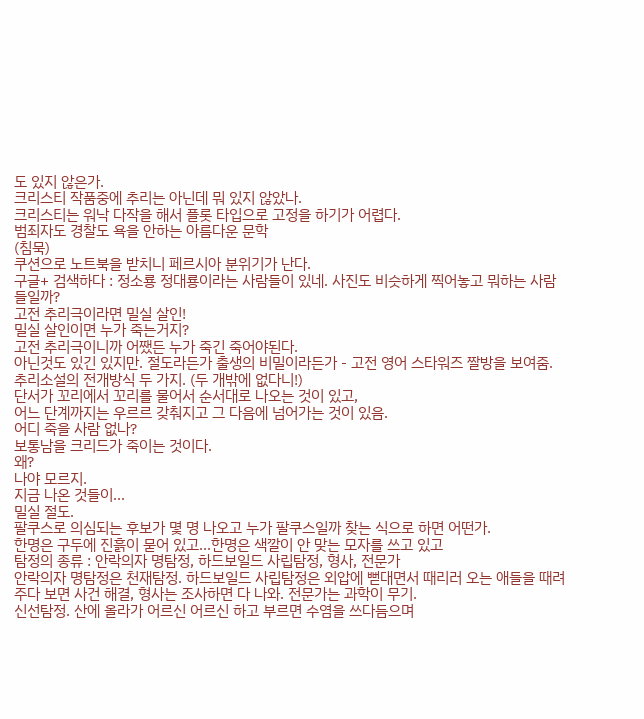도 있지 않은가.
크리스티 작품중에 추리는 아닌데 뭐 있지 않았나.
크리스티는 워낙 다작을 해서 플롯 타입으로 고정을 하기가 어렵다.
범죄자도 경찰도 욕을 안하는 아름다운 문학
(침묵)
쿠션으로 노트북을 받치니 페르시아 분위기가 난다.
구글+ 검색하다 : 정소룡 정대룡이라는 사람들이 있네. 사진도 비슷하게 찍어놓고 뭐하는 사람들일까?
고전 추리극이라면 밀실 살인!
밀실 살인이면 누가 죽는거지?
고전 추리극이니까 어쨌든 누가 죽긴 죽어야된다.
아닌것도 있긴 있지만. 절도라든가 출생의 비밀이라든가 - 고전 영어 스타워즈 짤방을 보여줌.
추리소설의 전개방식 두 가지. (두 개밖에 없다니!)
단서가 꼬리에서 꼬리를 물어서 순서대로 나오는 것이 있고,
어느 단계까지는 우르르 갖춰지고 그 다음에 넘어가는 것이 있음.
어디 죽을 사람 없나?
보통남을 크리드가 죽이는 것이다.
왜?
나야 모르지.
지금 나온 것들이...
밀실 절도.
팔쿠스로 의심되는 후보가 몇 명 나오고 누가 팔쿠스일까 찾는 식으로 하면 어떤가.
한명은 구두에 진흙이 묻어 있고...한명은 색깔이 안 맞는 모자를 쓰고 있고
탐정의 종류 : 안락의자 명탐정, 하드보일드 사립탐정, 형사, 전문가
안락의자 명탐정은 천재탐정. 하드보일드 사립탐정은 외압에 뻗대면서 때리러 오는 애들을 때려주다 보면 사건 해결, 형사는 조사하면 다 나와. 전문가는 과학이 무기.
신선탐정. 산에 올라가 어르신 어르신 하고 부르면 수염을 쓰다듬으며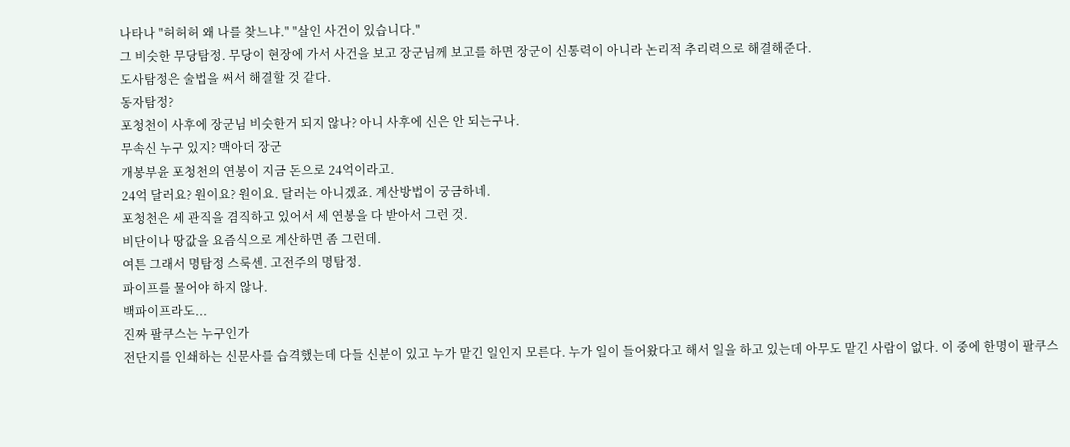나타나 "허허허 왜 나를 찾느냐." "살인 사건이 있습니다."
그 비슷한 무당탐정. 무당이 현장에 가서 사건을 보고 장군님께 보고를 하면 장군이 신통력이 아니라 논리적 추리력으로 해결해준다.
도사탐정은 술법을 써서 해결할 것 같다.
동자탐정?
포청천이 사후에 장군님 비슷한거 되지 않나? 아니 사후에 신은 안 되는구나.
무속신 누구 있지? 맥아더 장군
개봉부윤 포청천의 연봉이 지금 돈으로 24억이라고.
24억 달러요? 원이요? 원이요. 달러는 아니겠죠. 계산방법이 궁금하네.
포청천은 세 관직을 겸직하고 있어서 세 연봉을 다 받아서 그런 것.
비단이나 땅값을 요즘식으로 계산하면 좀 그런데.
여튼 그래서 명탐정 스룩센. 고전주의 명탐정.
파이프를 물어야 하지 않나.
백파이프라도...
진짜 팔쿠스는 누구인가
전단지를 인쇄하는 신문사를 습격했는데 다들 신분이 있고 누가 맡긴 일인지 모른다. 누가 일이 들어왔다고 해서 일을 하고 있는데 아무도 맡긴 사람이 없다. 이 중에 한명이 팔쿠스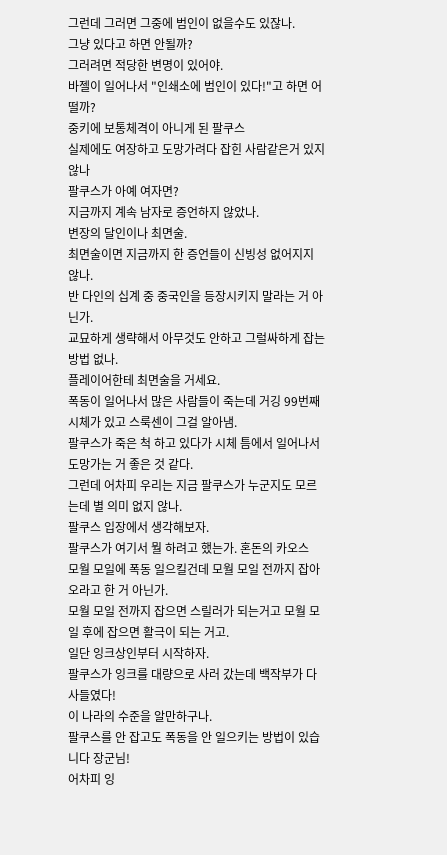그런데 그러면 그중에 범인이 없을수도 있잖나.
그냥 있다고 하면 안될까?
그러려면 적당한 변명이 있어야.
바젤이 일어나서 "인쇄소에 범인이 있다!"고 하면 어떨까?
중키에 보통체격이 아니게 된 팔쿠스
실제에도 여장하고 도망가려다 잡힌 사람같은거 있지 않나
팔쿠스가 아예 여자면?
지금까지 계속 남자로 증언하지 않았나.
변장의 달인이나 최면술.
최면술이면 지금까지 한 증언들이 신빙성 없어지지 않나.
반 다인의 십계 중 중국인을 등장시키지 말라는 거 아닌가.
교묘하게 생략해서 아무것도 안하고 그럴싸하게 잡는 방법 없나.
플레이어한테 최면술을 거세요.
폭동이 일어나서 많은 사람들이 죽는데 거깅 99번째 시체가 있고 스룩센이 그걸 알아냄.
팔쿠스가 죽은 척 하고 있다가 시체 틈에서 일어나서 도망가는 거 좋은 것 같다.
그런데 어차피 우리는 지금 팔쿠스가 누군지도 모르는데 별 의미 없지 않나.
팔쿠스 입장에서 생각해보자.
팔쿠스가 여기서 뭘 하려고 했는가. 혼돈의 카오스
모월 모일에 폭동 일으킬건데 모월 모일 전까지 잡아오라고 한 거 아닌가.
모월 모일 전까지 잡으면 스릴러가 되는거고 모월 모일 후에 잡으면 활극이 되는 거고.
일단 잉크상인부터 시작하자.
팔쿠스가 잉크를 대량으로 사러 갔는데 백작부가 다 사들였다!
이 나라의 수준을 알만하구나.
팔쿠스를 안 잡고도 폭동을 안 일으키는 방법이 있습니다 장군님!
어차피 잉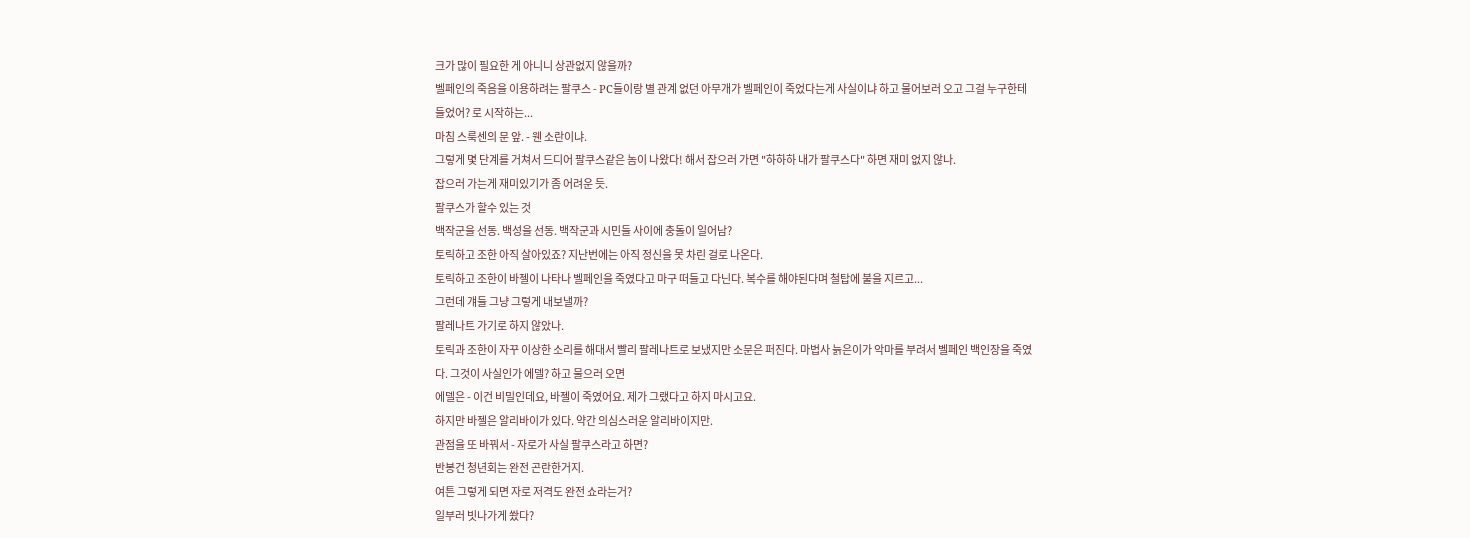크가 많이 필요한 게 아니니 상관없지 않을까?
벨페인의 죽음을 이용하려는 팔쿠스 - PC들이랑 별 관계 없던 아무개가 벨페인이 죽었다는게 사실이냐 하고 물어보러 오고 그걸 누구한테 들었어? 로 시작하는...
마침 스룩센의 문 앞. - 웬 소란이냐.
그렇게 몇 단계를 거쳐서 드디어 팔쿠스같은 놈이 나왔다! 해서 잡으러 가면 "하하하 내가 팔쿠스다" 하면 재미 없지 않나.
잡으러 가는게 재미있기가 좀 어려운 듯.
팔쿠스가 할수 있는 것
백작군을 선동. 백성을 선동. 백작군과 시민들 사이에 충돌이 일어남?
토릭하고 조한 아직 살아있죠? 지난번에는 아직 정신을 못 차린 걸로 나온다.
토릭하고 조한이 바젤이 나타나 벨페인을 죽였다고 마구 떠들고 다닌다. 복수를 해야된다며 철탑에 불을 지르고...
그런데 걔들 그냥 그렇게 내보낼까?
팔레나트 가기로 하지 않았나.
토릭과 조한이 자꾸 이상한 소리를 해대서 빨리 팔레나트로 보냈지만 소문은 퍼진다. 마법사 늙은이가 악마를 부려서 벨페인 백인장을 죽였다. 그것이 사실인가 에델? 하고 물으러 오면
에델은 - 이건 비밀인데요, 바젤이 죽였어요. 제가 그랬다고 하지 마시고요.
하지만 바젤은 알리바이가 있다. 약간 의심스러운 알리바이지만.
관점을 또 바꿔서 - 자로가 사실 팔쿠스라고 하면?
반봉건 청년회는 완전 곤란한거지.
여튼 그렇게 되면 자로 저격도 완전 쇼라는거?
일부러 빗나가게 쐈다?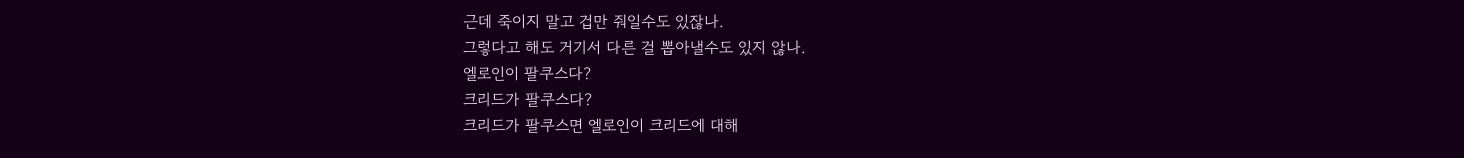근데 죽이지 말고 겁만 줘일수도 있잖나.
그렇다고 해도 거기서 다른 걸 뽑아낼수도 있지 않나.
엘로인이 팔쿠스다?
크리드가 팔쿠스다?
크리드가 팔쿠스면 엘로인이 크리드에 대해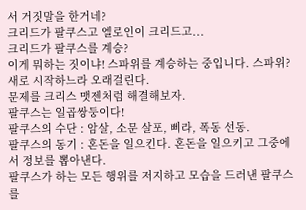서 거짓말을 한거네?
크리드가 팔쿠스고 엘로인이 크리드고...
크리드가 팔쿠스를 계승?
이게 뭐하는 짓이냐! 스파위를 계승하는 중입니다. 스파위?
새로 시작하느라 오래걸린다.
문제를 크리스 맷젠처럼 해결해보자.
팔쿠스는 일곱쌍둥이다!
팔쿠스의 수단 : 암살, 소문 살포, 삐라, 폭동 선동.
팔쿠스의 동기 : 혼돈을 일으킨다. 혼돈을 일으키고 그중에서 정보를 뽑아낸다.
팔쿠스가 하는 모든 행위를 저지하고 모습을 드러낸 팔쿠스를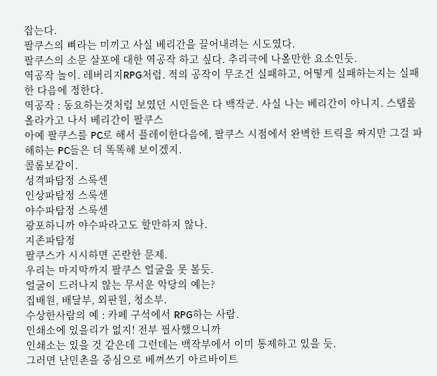잡는다.
팔쿠스의 삐라는 미끼고 사실 베리간을 끌어내려는 시도였다.
팔쿠스의 소문 살포에 대한 역공작 하고 싶다. 추리극에 나올만한 요소인듯.
역공작 놀이. 레버리지RPG처럼. 적의 공작이 무조건 실패하고, 어떻게 실패하는지는 실패한 다음에 정한다.
역공작 : 동요하는것처럼 보였던 시민들은 다 백작군. 사실 나는 베리간이 아니지. 스탭롤 올라가고 나서 베리간이 팔쿠스
아예 팔쿠스를 PC로 해서 플레이한다음에, 팔쿠스 시점에서 완벽한 트릭을 짜지만 그걸 파해하는 PC들은 더 똑똑해 보이겠지.
콜롬보같이.
성격파탐정 스룩센
인상파탐정 스룩센
야수파탐정 스룩센
광포하니까 야수파라고도 할만하지 않나.
지존파탐정
팔쿠스가 시시하면 곤란한 문제.
우리는 마지막까지 팔쿠스 얼굴을 못 볼듯.
얼굴이 드러나지 않는 무서운 악당의 예는?
집배원, 배달부, 외판원, 청소부.
수상한사람의 예 : 카페 구석에서 RPG하는 사람.
인쇄소에 있을리가 없지! 전부 필사했으니까
인쇄소는 있을 것 같은데 그런데는 백작부에서 이미 통제하고 있을 듯.
그러면 난민촌을 중심으로 베껴쓰기 아르바이트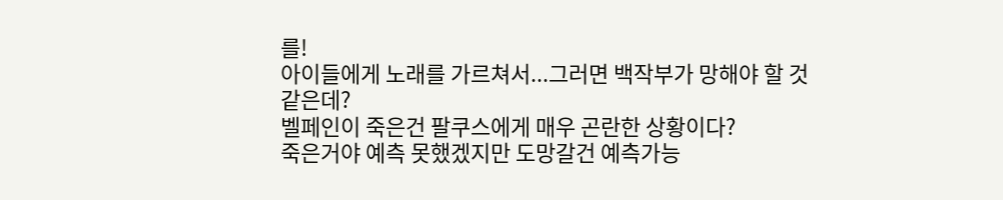를!
아이들에게 노래를 가르쳐서...그러면 백작부가 망해야 할 것 같은데?
벨페인이 죽은건 팔쿠스에게 매우 곤란한 상황이다?
죽은거야 예측 못했겠지만 도망갈건 예측가능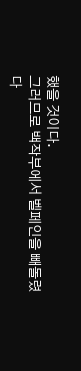했을 것이다.
그러므로 백작부에서 벨페인을 빼돌렸다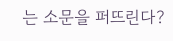는 소문을 퍼뜨린다?